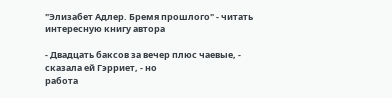"Элизабет Адлер. Бремя прошлого" - читать интересную книгу автора

- Двадцать баксов за вечер плюс чаевые, - сказала ей Гэрриет, - но
работа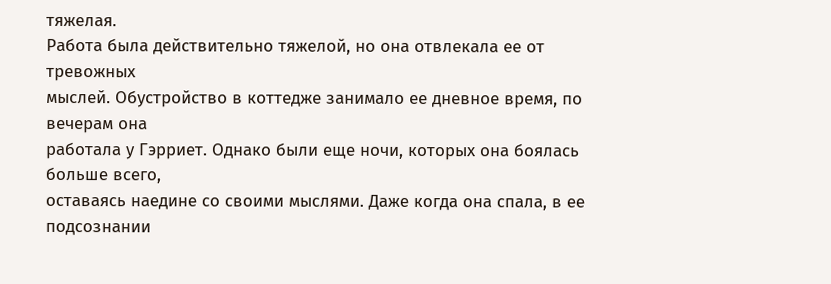тяжелая.
Работа была действительно тяжелой, но она отвлекала ее от тревожных
мыслей. Обустройство в коттедже занимало ее дневное время, по вечерам она
работала у Гэрриет. Однако были еще ночи, которых она боялась больше всего,
оставаясь наедине со своими мыслями. Даже когда она спала, в ее подсознании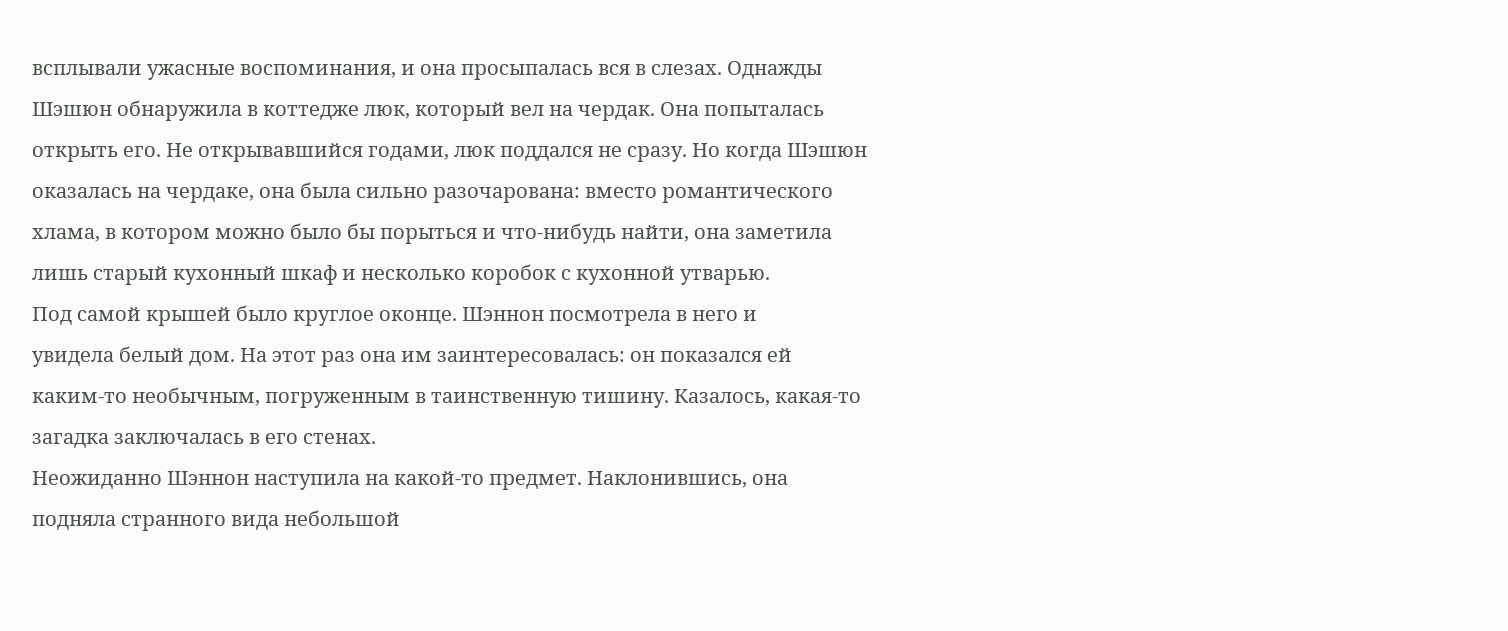всплывали ужасные воспоминания, и она просыпалась вся в слезах. Однажды
Шэшюн обнаружила в коттедже люк, который вел на чердак. Она попыталась
открыть его. Не открывавшийся годами, люк поддался не сразу. Но когда Шэшюн
оказалась на чердаке, она была сильно разочарована: вместо романтического
хлама, в котором можно было бы порыться и что-нибудь найти, она заметила
лишь старый кухонный шкаф и несколько коробок с кухонной утварью.
Под самой крышей было круглое оконце. Шэннон посмотрела в него и
увидела белый дом. На этот раз она им заинтересовалась: он показался ей
каким-то необычным, погруженным в таинственную тишину. Казалось, какая-то
загадка заключалась в его стенах.
Неожиданно Шэннон наступила на какой-то предмет. Наклонившись, она
подняла странного вида небольшой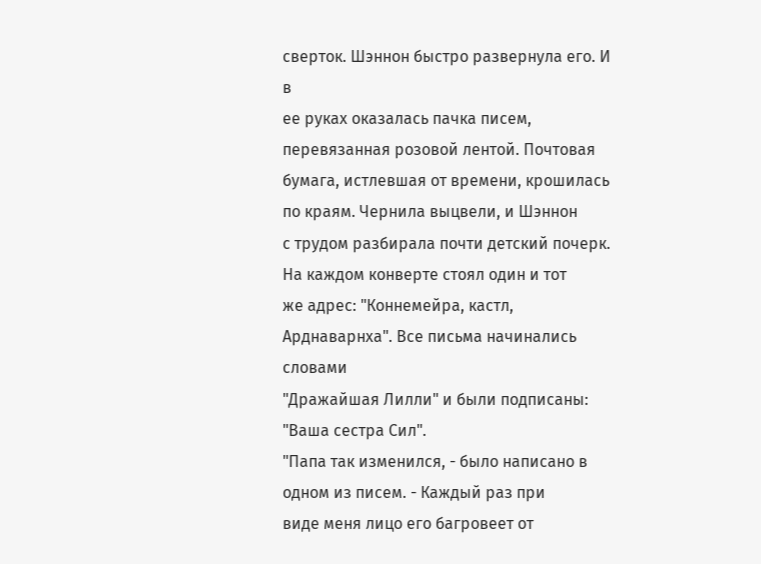сверток. Шэннон быстро развернула его. И в
ее руках оказалась пачка писем, перевязанная розовой лентой. Почтовая
бумага, истлевшая от времени, крошилась по краям. Чернила выцвели, и Шэннон
с трудом разбирала почти детский почерк. На каждом конверте стоял один и тот
же адрес: "Коннемейра, кастл, Арднаварнха". Все письма начинались словами
"Дражайшая Лилли" и были подписаны: "Ваша сестра Сил".
"Папа так изменился, - было написано в одном из писем. - Каждый раз при
виде меня лицо его багровеет от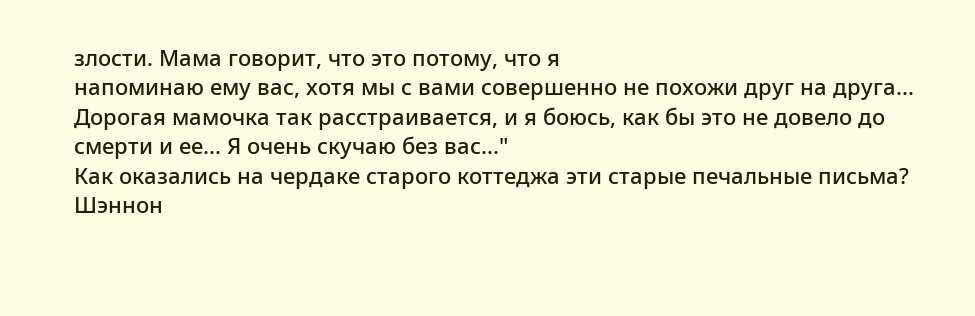злости. Мама говорит, что это потому, что я
напоминаю ему вас, хотя мы с вами совершенно не похожи друг на друга...
Дорогая мамочка так расстраивается, и я боюсь, как бы это не довело до
смерти и ее... Я очень скучаю без вас..."
Как оказались на чердаке старого коттеджа эти старые печальные письма?
Шэннон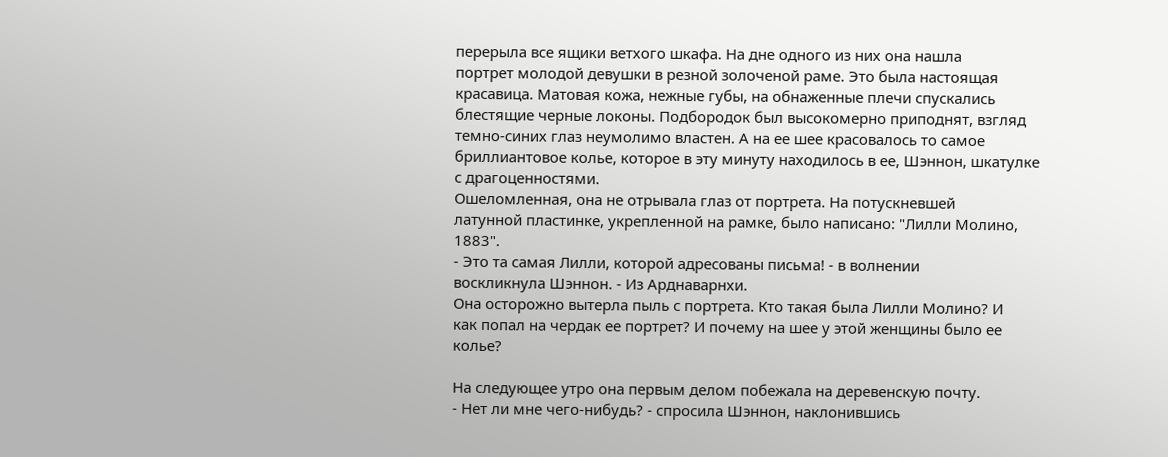перерыла все ящики ветхого шкафа. На дне одного из них она нашла
портрет молодой девушки в резной золоченой раме. Это была настоящая
красавица. Матовая кожа, нежные губы, на обнаженные плечи спускались
блестящие черные локоны. Подбородок был высокомерно приподнят, взгляд
темно-синих глаз неумолимо властен. А на ее шее красовалось то самое
бриллиантовое колье, которое в эту минуту находилось в ее, Шэннон, шкатулке
с драгоценностями.
Ошеломленная, она не отрывала глаз от портрета. На потускневшей
латунной пластинке, укрепленной на рамке, было написано: "Лилли Молино,
1883".
- Это та самая Лилли, которой адресованы письма! - в волнении
воскликнула Шэннон. - Из Арднаварнхи.
Она осторожно вытерла пыль с портрета. Кто такая была Лилли Молино? И
как попал на чердак ее портрет? И почему на шее у этой женщины было ее
колье?

На следующее утро она первым делом побежала на деревенскую почту.
- Нет ли мне чего-нибудь? - спросила Шэннон, наклонившись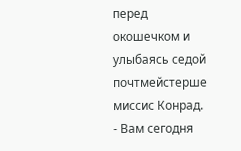перед
окошечком и улыбаясь седой почтмейстерше миссис Конрад.
- Вам сегодня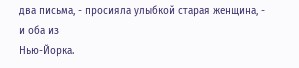два письма, - просияла улыбкой старая женщина, - и оба из
Нью-Йорка.